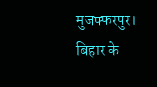मुजफ्फरपुर। बिहार के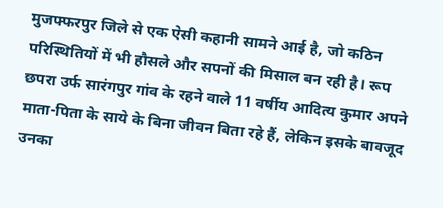मुजफ्फरपुर जिले से एक ऐसी कहानी सामने आई है, जो कठिन परिस्थितियों में भी हौसले और सपनों की मिसाल बन रही है। रूप छपरा उर्फ सारंगपुर गांव के रहने वाले 11 वर्षीय आदित्य कुमार अपने माता-पिता के साये के बिना जीवन बिता रहे हैं, लेकिन इसके बावजूद उनका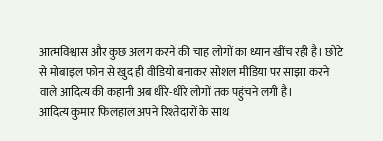आत्मविश्वास और कुछ अलग करने की चाह लोगों का ध्यान खींच रही है। छोटे से मोबाइल फोन से खुद ही वीडियो बनाकर सोशल मीडिया पर साझा करने वाले आदित्य की कहानी अब धीरे-धीरे लोगों तक पहुंचने लगी है।
आदित्य कुमार फिलहाल अपने रिश्तेदारों के साथ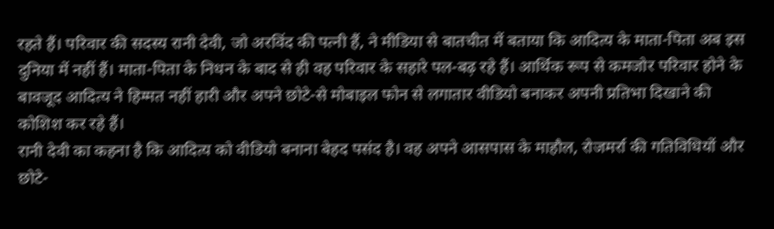रहते हैं। परिवार की सदस्य रानी देवी, जो अरविंद की पत्नी हैं, ने मीडिया से बातचीत में बताया कि आदित्य के माता-पिता अब इस दुनिया में नहीं हैं। माता-पिता के निधन के बाद से ही वह परिवार के सहारे पल-बढ़ रहे हैं। आर्थिक रूप से कमजोर परिवार होने के बावजूद आदित्य ने हिम्मत नहीं हारी और अपने छोटे-से मोबाइल फोन से लगातार वीडियो बनाकर अपनी प्रतिभा दिखाने की कोशिश कर रहे हैं।
रानी देवी का कहना है कि आदित्य को वीडियो बनाना बेहद पसंद है। वह अपने आसपास के माहौल, रोजमर्रा की गतिविधियों और छोटे-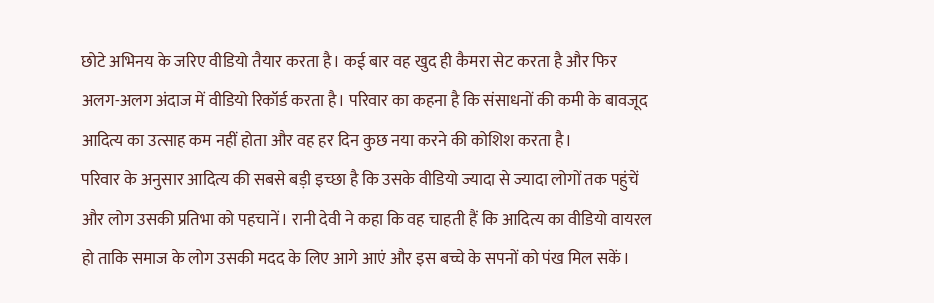छोटे अभिनय के जरिए वीडियो तैयार करता है। कई बार वह खुद ही कैमरा सेट करता है और फिर अलग-अलग अंदाज में वीडियो रिकॉर्ड करता है। परिवार का कहना है कि संसाधनों की कमी के बावजूद आदित्य का उत्साह कम नहीं होता और वह हर दिन कुछ नया करने की कोशिश करता है।
परिवार के अनुसार आदित्य की सबसे बड़ी इच्छा है कि उसके वीडियो ज्यादा से ज्यादा लोगों तक पहुंचें और लोग उसकी प्रतिभा को पहचानें। रानी देवी ने कहा कि वह चाहती हैं कि आदित्य का वीडियो वायरल हो ताकि समाज के लोग उसकी मदद के लिए आगे आएं और इस बच्चे के सपनों को पंख मिल सकें।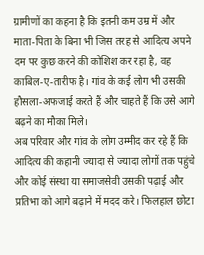ग्रामीणों का कहना है कि इतनी कम उम्र में और माता-पिता के बिना भी जिस तरह से आदित्य अपने दम पर कुछ करने की कोशिश कर रहा है, वह काबिल-ए-तारीफ है। गांव के कई लोग भी उसकी हौसला-अफजाई करते हैं और चाहते हैं कि उसे आगे बढ़ने का मौका मिले।
अब परिवार और गांव के लोग उम्मीद कर रहे हैं कि आदित्य की कहानी ज्यादा से ज्यादा लोगों तक पहुंचे और कोई संस्था या समाजसेवी उसकी पढ़ाई और प्रतिभा को आगे बढ़ाने में मदद करे। फिलहाल छोटा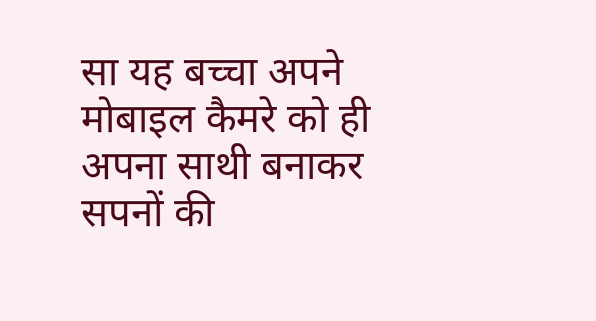सा यह बच्चा अपने मोबाइल कैमरे को ही अपना साथी बनाकर सपनों की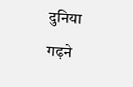दुनिया गढ़ने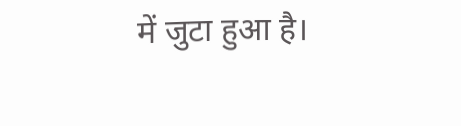में जुटा हुआ है।